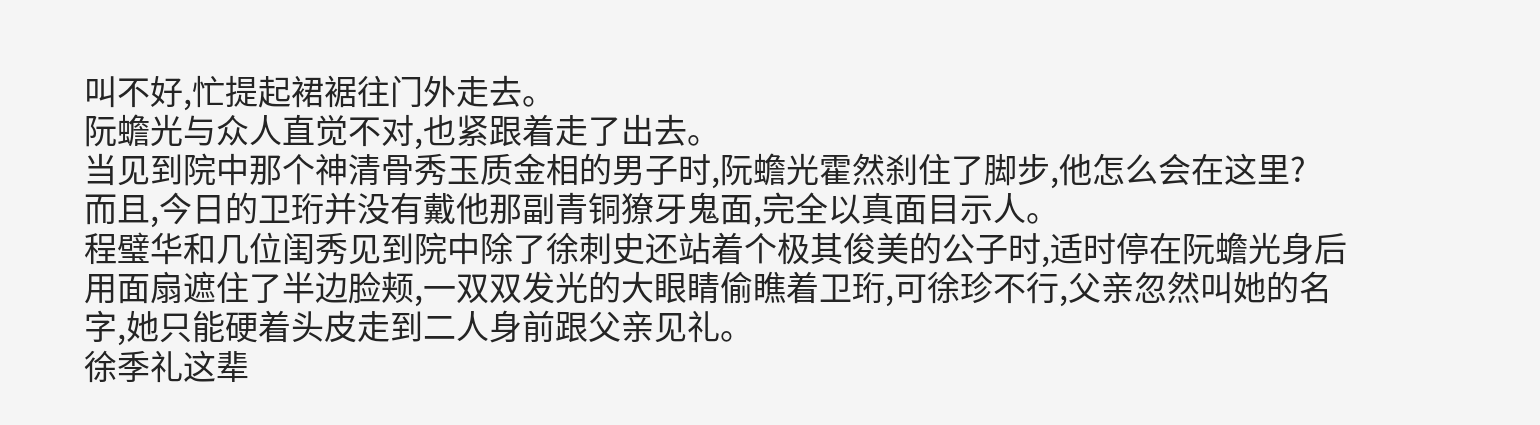叫不好,忙提起裙裾往门外走去。
阮蟾光与众人直觉不对,也紧跟着走了出去。
当见到院中那个神清骨秀玉质金相的男子时,阮蟾光霍然刹住了脚步,他怎么会在这里?
而且,今日的卫珩并没有戴他那副青铜獠牙鬼面,完全以真面目示人。
程璧华和几位闺秀见到院中除了徐刺史还站着个极其俊美的公子时,适时停在阮蟾光身后用面扇遮住了半边脸颊,一双双发光的大眼睛偷瞧着卫珩,可徐珍不行,父亲忽然叫她的名字,她只能硬着头皮走到二人身前跟父亲见礼。
徐季礼这辈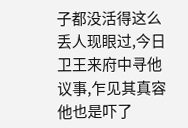子都没活得这么丢人现眼过,今日卫王来府中寻他议事,乍见其真容他也是吓了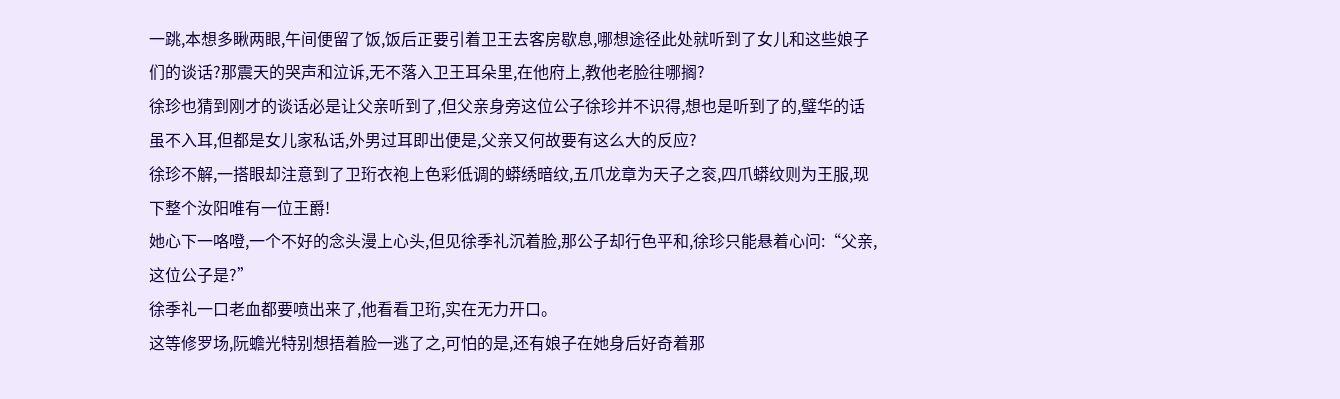一跳,本想多瞅两眼,午间便留了饭,饭后正要引着卫王去客房歇息,哪想途径此处就听到了女儿和这些娘子们的谈话?那震天的哭声和泣诉,无不落入卫王耳朵里,在他府上,教他老脸往哪搁?
徐珍也猜到刚才的谈话必是让父亲听到了,但父亲身旁这位公子徐珍并不识得,想也是听到了的,璧华的话虽不入耳,但都是女儿家私话,外男过耳即出便是,父亲又何故要有这么大的反应?
徐珍不解,一搭眼却注意到了卫珩衣袍上色彩低调的蟒绣暗纹,五爪龙章为天子之衮,四爪蟒纹则为王服,现下整个汝阳唯有一位王爵!
她心下一咯噔,一个不好的念头漫上心头,但见徐季礼沉着脸,那公子却行色平和,徐珍只能悬着心问:“父亲,这位公子是?”
徐季礼一口老血都要喷出来了,他看看卫珩,实在无力开口。
这等修罗场,阮蟾光特别想捂着脸一逃了之,可怕的是,还有娘子在她身后好奇着那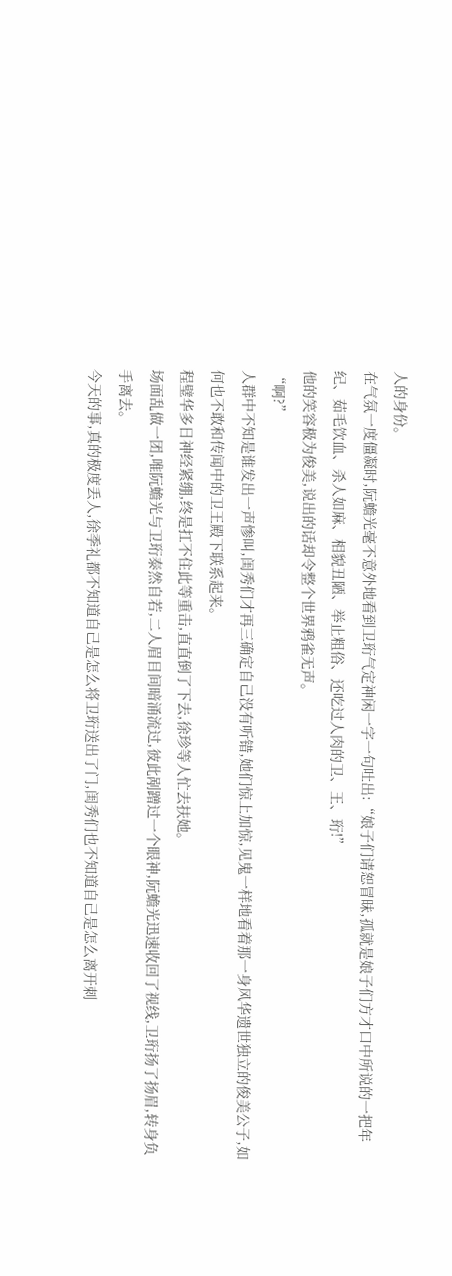人的身份。
在气氛一度僵凝时,阮蟾光毫不意外地看到卫珩气定神闲一字一句吐出:“娘子们请恕冒昧,孤就是娘子们方才口中所说的一把年纪、茹毛饮血、杀人如麻、相貌丑陋、举止粗俗、还吃过人肉的卫、王、珩!”
他的笑容极为俊美,说出的话却令整个世界鸦雀无声。
“啊?”
人群中不知是谁发出一声惨叫,闺秀们才再三确定自己没有听错,她们惊上加惊,见鬼一样地看着那一身风华遗世独立的俊美公子,如何也不敢和传闻中的卫王殿下联系起来。
程璧华多日神经紧绷,终是扛不住此等重击,直直倒了下去,徐珍等人忙去扶她。
场面乱做一团,唯阮蟾光与卫珩泰然自若,二人眉目间暗涌流过,彼此剐蹭过一个眼神,阮蟾光迅速收回了视线,卫珩扬了扬眉,转身负手离去。
今天的事,真的极度丢人,徐季礼都不知道自己是怎么将卫珩送出了门,闺秀们也不知道自己是怎么离开刺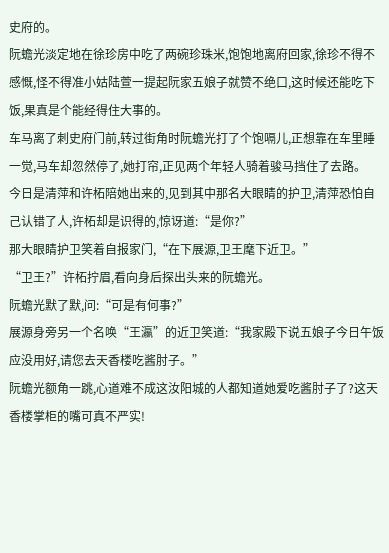史府的。
阮蟾光淡定地在徐珍房中吃了两碗珍珠米,饱饱地离府回家,徐珍不得不感慨,怪不得准小姑陆萱一提起阮家五娘子就赞不绝口,这时候还能吃下饭,果真是个能经得住大事的。
车马离了刺史府门前,转过街角时阮蟾光打了个饱嗝儿,正想靠在车里睡一觉,马车却忽然停了,她打帘,正见两个年轻人骑着骏马挡住了去路。
今日是清萍和许柘陪她出来的,见到其中那名大眼睛的护卫,清萍恐怕自己认错了人,许柘却是识得的,惊讶道:“是你?”
那大眼睛护卫笑着自报家门,“在下展源,卫王麾下近卫。”
“卫王?”许柘拧眉,看向身后探出头来的阮蟾光。
阮蟾光默了默,问:“可是有何事?”
展源身旁另一个名唤“王瀛”的近卫笑道:“我家殿下说五娘子今日午饭应没用好,请您去天香楼吃酱肘子。”
阮蟾光额角一跳,心道难不成这汝阳城的人都知道她爱吃酱肘子了?这天香楼掌柜的嘴可真不严实!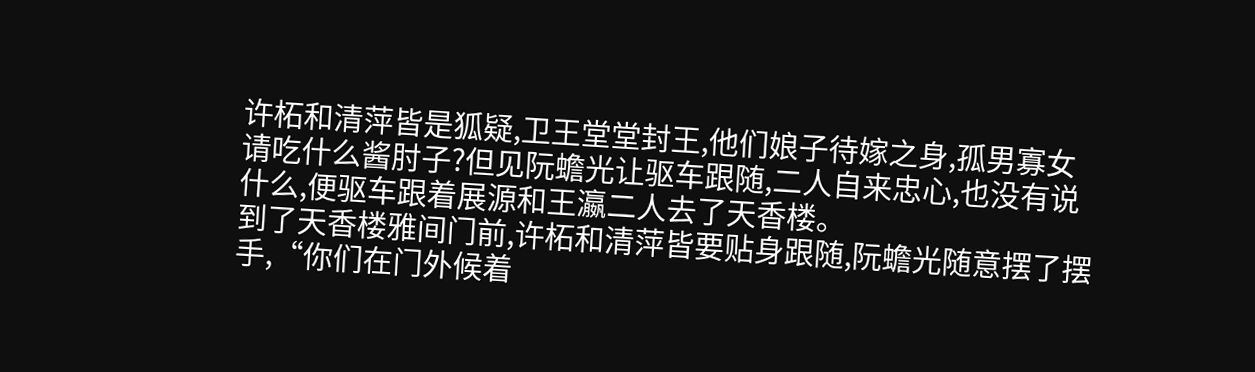许柘和清萍皆是狐疑,卫王堂堂封王,他们娘子待嫁之身,孤男寡女请吃什么酱肘子?但见阮蟾光让驱车跟随,二人自来忠心,也没有说什么,便驱车跟着展源和王瀛二人去了天香楼。
到了天香楼雅间门前,许柘和清萍皆要贴身跟随,阮蟾光随意摆了摆手,“你们在门外候着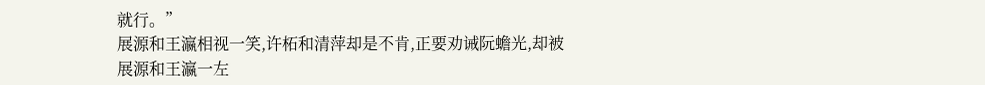就行。”
展源和王瀛相视一笑,许柘和清萍却是不肯,正要劝诫阮蟾光,却被展源和王瀛一左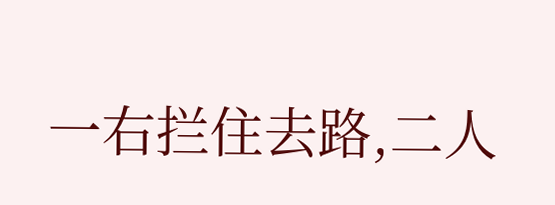一右拦住去路,二人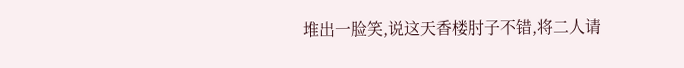堆出一脸笑,说这天香楼肘子不错,将二人请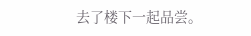去了楼下一起品尝。